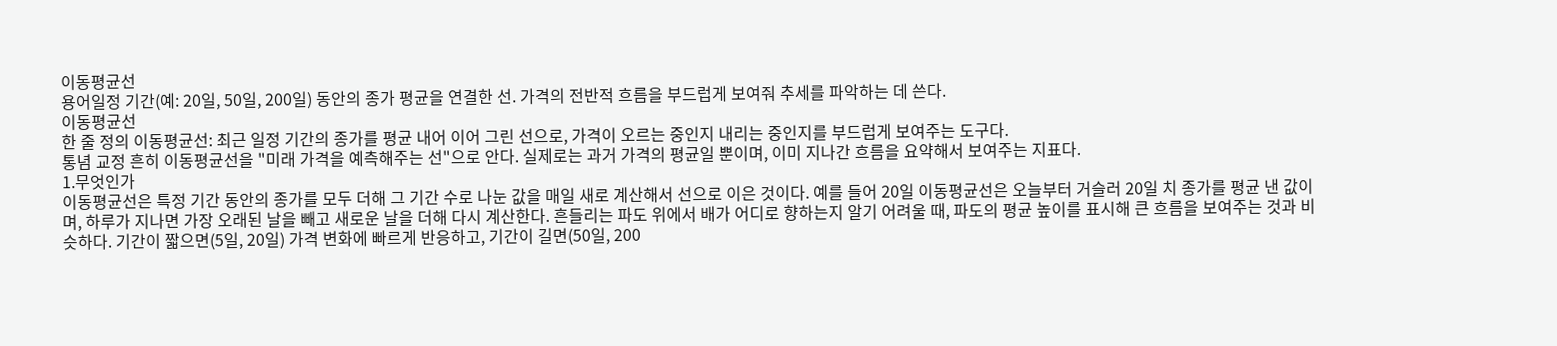이동평균선
용어일정 기간(예: 20일, 50일, 200일) 동안의 종가 평균을 연결한 선. 가격의 전반적 흐름을 부드럽게 보여줘 추세를 파악하는 데 쓴다.
이동평균선
한 줄 정의 이동평균선: 최근 일정 기간의 종가를 평균 내어 이어 그린 선으로, 가격이 오르는 중인지 내리는 중인지를 부드럽게 보여주는 도구다.
통념 교정 흔히 이동평균선을 "미래 가격을 예측해주는 선"으로 안다. 실제로는 과거 가격의 평균일 뿐이며, 이미 지나간 흐름을 요약해서 보여주는 지표다.
1.무엇인가
이동평균선은 특정 기간 동안의 종가를 모두 더해 그 기간 수로 나눈 값을 매일 새로 계산해서 선으로 이은 것이다. 예를 들어 20일 이동평균선은 오늘부터 거슬러 20일 치 종가를 평균 낸 값이며, 하루가 지나면 가장 오래된 날을 빼고 새로운 날을 더해 다시 계산한다. 흔들리는 파도 위에서 배가 어디로 향하는지 알기 어려울 때, 파도의 평균 높이를 표시해 큰 흐름을 보여주는 것과 비슷하다. 기간이 짧으면(5일, 20일) 가격 변화에 빠르게 반응하고, 기간이 길면(50일, 200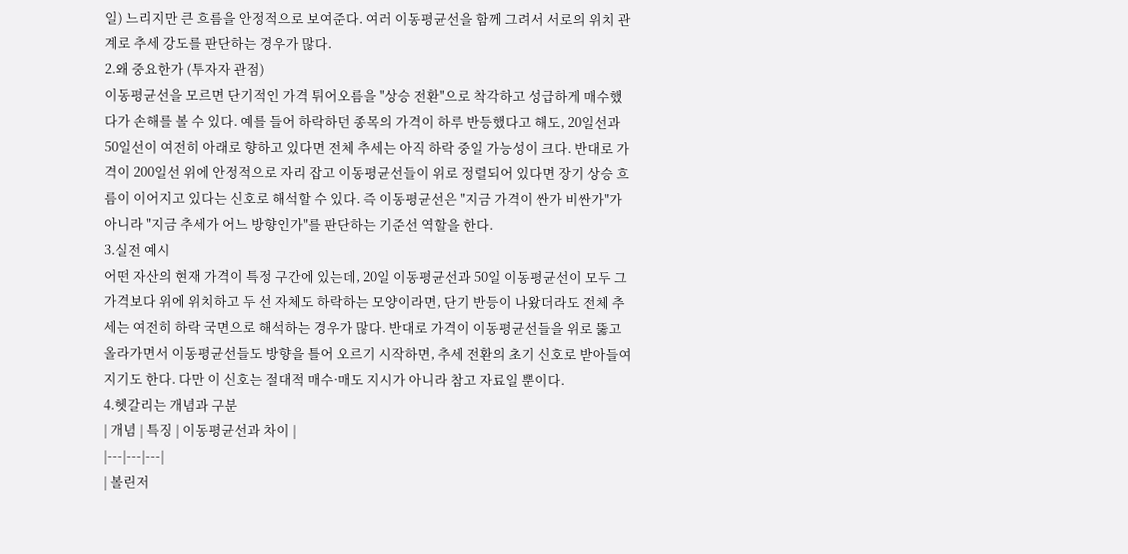일) 느리지만 큰 흐름을 안정적으로 보여준다. 여러 이동평균선을 함께 그려서 서로의 위치 관계로 추세 강도를 판단하는 경우가 많다.
2.왜 중요한가 (투자자 관점)
이동평균선을 모르면 단기적인 가격 튀어오름을 "상승 전환"으로 착각하고 성급하게 매수했다가 손해를 볼 수 있다. 예를 들어 하락하던 종목의 가격이 하루 반등했다고 해도, 20일선과 50일선이 여전히 아래로 향하고 있다면 전체 추세는 아직 하락 중일 가능성이 크다. 반대로 가격이 200일선 위에 안정적으로 자리 잡고 이동평균선들이 위로 정렬되어 있다면 장기 상승 흐름이 이어지고 있다는 신호로 해석할 수 있다. 즉 이동평균선은 "지금 가격이 싼가 비싼가"가 아니라 "지금 추세가 어느 방향인가"를 판단하는 기준선 역할을 한다.
3.실전 예시
어떤 자산의 현재 가격이 특정 구간에 있는데, 20일 이동평균선과 50일 이동평균선이 모두 그 가격보다 위에 위치하고 두 선 자체도 하락하는 모양이라면, 단기 반등이 나왔더라도 전체 추세는 여전히 하락 국면으로 해석하는 경우가 많다. 반대로 가격이 이동평균선들을 위로 뚫고 올라가면서 이동평균선들도 방향을 틀어 오르기 시작하면, 추세 전환의 초기 신호로 받아들여지기도 한다. 다만 이 신호는 절대적 매수·매도 지시가 아니라 참고 자료일 뿐이다.
4.헷갈리는 개념과 구분
| 개념 | 특징 | 이동평균선과 차이 |
|---|---|---|
| 볼린저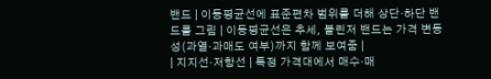밴드 | 이동평균선에 표준편차 범위를 더해 상단·하단 밴드를 그림 | 이동평균선은 추세, 볼린저 밴드는 가격 변동성(과열·과매도 여부)까지 함께 보여줌 |
| 지지선·저항선 | 특정 가격대에서 매수·매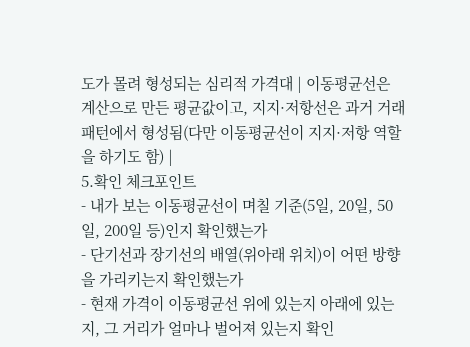도가 몰려 형성되는 심리적 가격대 | 이동평균선은 계산으로 만든 평균값이고, 지지·저항선은 과거 거래 패턴에서 형성됨(다만 이동평균선이 지지·저항 역할을 하기도 함) |
5.확인 체크포인트
- 내가 보는 이동평균선이 며칠 기준(5일, 20일, 50일, 200일 등)인지 확인했는가
- 단기선과 장기선의 배열(위아래 위치)이 어떤 방향을 가리키는지 확인했는가
- 현재 가격이 이동평균선 위에 있는지 아래에 있는지, 그 거리가 얼마나 벌어져 있는지 확인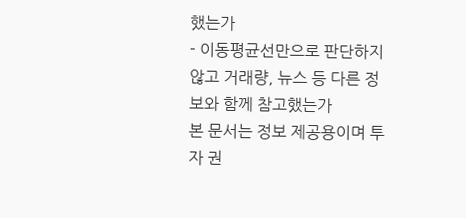했는가
- 이동평균선만으로 판단하지 않고 거래량, 뉴스 등 다른 정보와 함께 참고했는가
본 문서는 정보 제공용이며 투자 권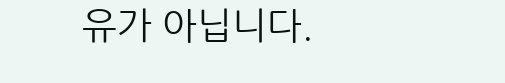유가 아닙니다.